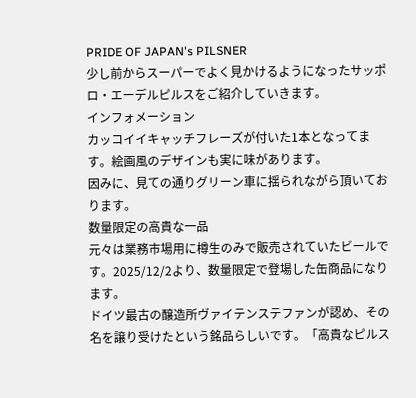PRIDE OF JAPAN's PILSNER
少し前からスーパーでよく見かけるようになったサッポロ・エーデルピルスをご紹介していきます。
インフォメーション
カッコイイキャッチフレーズが付いた1本となってます。絵画風のデザインも実に味があります。
因みに、見ての通りグリーン車に揺られながら頂いております。
数量限定の高貴な一品
元々は業務市場用に樽生のみで販売されていたビールです。2025/12/2より、数量限定で登場した缶商品になります。
ドイツ最古の醸造所ヴァイテンステファンが認め、その名を譲り受けたという銘品らしいです。「高貴なピルス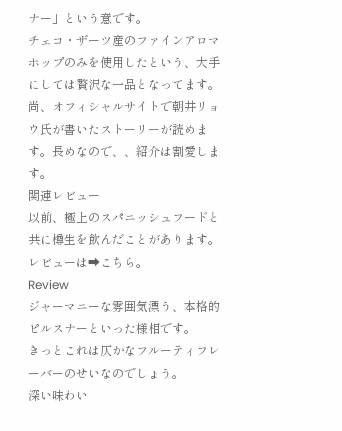ナー」という意です。
チェコ・ザーツ産のファインアロマホップのみを使用したという、大手にしては贅沢な一品となってます。
尚、オフィシャルサイトで朝井リョウ氏が書いたストーリーが読めます。長めなので、、紹介は割愛します。
関連レビュー
以前、極上のスパニッシュフードと共に樽生を飲んだことがあります。レビューは➡こちら。
Review
ジャーマニーな雰囲気漂う、本格的ピルスナーといった様相です。
きっとこれは仄かなフルーティフレーバーのせいなのでしょう。
深い味わい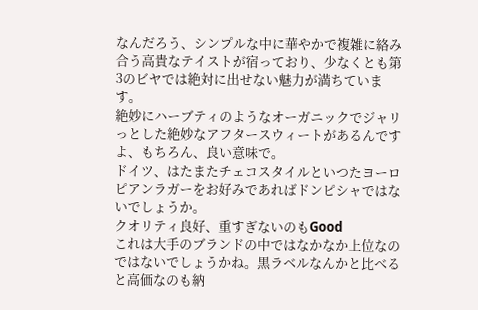なんだろう、シンプルな中に華やかで複雑に絡み合う高貴なテイストが宿っており、少なくとも第3のビヤでは絶対に出せない魅力が満ちています。
絶妙にハーブティのようなオーガニックでジャリっとした絶妙なアフタースウィートがあるんですよ、もちろん、良い意味で。
ドイツ、はたまたチェコスタイルといつたヨーロピアンラガーをお好みであればドンピシャではないでしょうか。
クオリティ良好、重すぎないのもGood
これは大手のブランドの中ではなかなか上位なのではないでしょうかね。黒ラベルなんかと比べると高価なのも納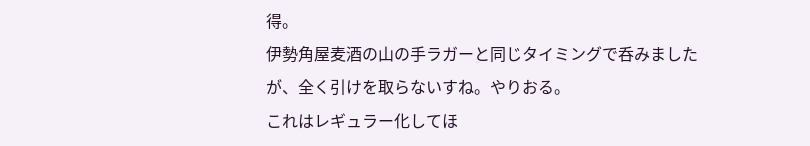得。
伊勢角屋麦酒の山の手ラガーと同じタイミングで呑みましたが、全く引けを取らないすね。やりおる。
これはレギュラー化してほ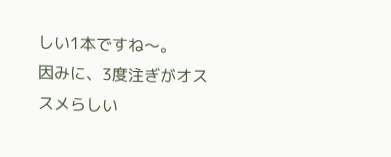しい1本ですね〜。
因みに、3度注ぎがオススメらしい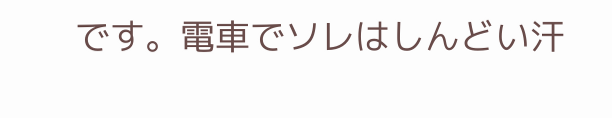です。電車でソレはしんどい汗